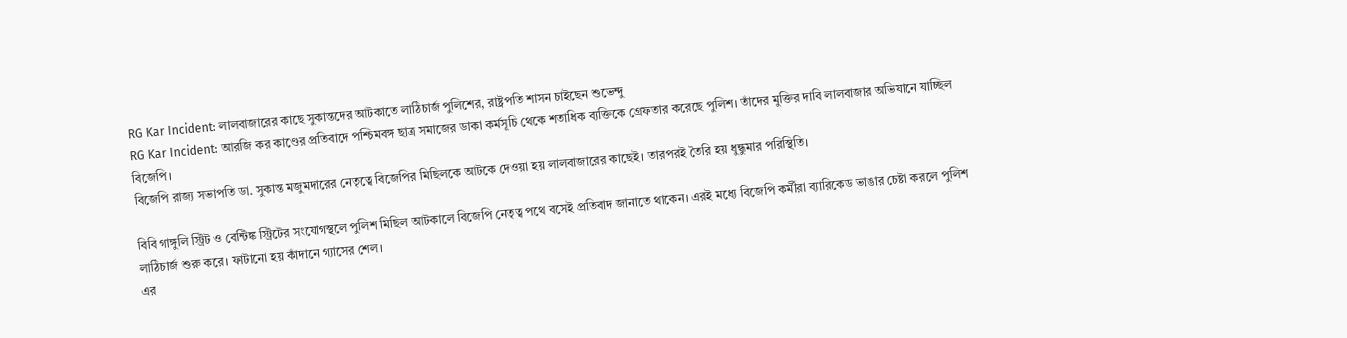RG Kar Incident: লালবাজারের কাছে সুকান্তদের আটকাতে লাঠিচার্জ পুলিশের, রাষ্ট্রপতি শাসন চাইছেন শুভেন্দু
RG Kar Incident: আরজি কর কাণ্ডের প্রতিবাদে পশ্চিমবঙ্গ ছাত্র সমাজের ডাকা কর্মসূচি থেকে শতাধিক ব্যক্তিকে গ্রেফতার করেছে পুলিশ। তাঁদের মুক্তির দাবি লালবাজার অভিযানে যাচ্ছিল বিজেপি।
বিজেপি রাজ্য সভাপতি ডা. সুকান্ত মজুমদারের নেতৃত্বে বিজেপির মিছিলকে আটকে দেওয়া হয় লালবাজারের কাছেই। তারপরই তৈরি হয় ধুন্ধুমার পরিস্থিতি।

বিবি গাঙ্গুলি স্ট্রিট ও বেন্টিঙ্ক স্ট্রিটের সংযোগস্থলে পুলিশ মিছিল আটকালে বিজেপি নেতৃত্ব পথে বসেই প্রতিবাদ জানাতে থাকেন। এরই মধ্যে বিজেপি কর্মীরা ব্যারিকেড ভাঙার চেষ্টা করলে পুলিশ লাঠিচার্জ শুরু করে। ফাটানো হয় কাঁদানে গ্যাসের শেল।
এর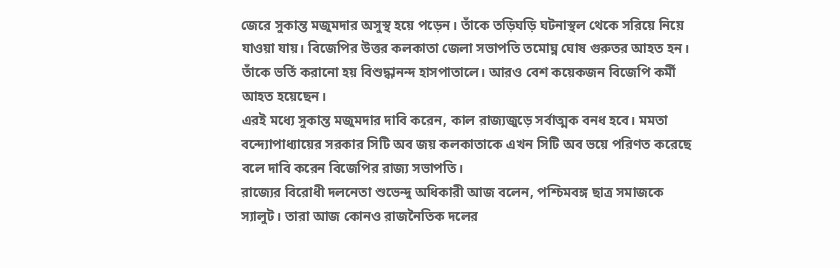জেরে সুকান্ত মজুমদার অসুস্থ হয়ে পড়েন। তাঁকে তড়িঘড়ি ঘটনাস্থল থেকে সরিয়ে নিয়ে যাওয়া যায়। বিজেপির উত্তর কলকাতা জেলা সভাপতি তমোঘ্ন ঘোষ গুরুতর আহত হন। তাঁকে ভর্তি করানো হয় বিশুদ্ধানন্দ হাসপাতালে। আরও বেশ কয়েকজন বিজেপি কর্মী আহত হয়েছেন।
এরই মধ্যে সুকান্ত মজুমদার দাবি করেন, কাল রাজ্যজুড়ে সর্বাত্মক বনধ হবে। মমতা বন্দ্যোপাধ্যায়ের সরকার সিটি অব জয় কলকাতাকে এখন সিটি অব ভয়ে পরিণত করেছে বলে দাবি করেন বিজেপির রাজ্য সভাপতি।
রাজ্যের বিরোধী দলনেতা শুভেন্দু অধিকারী আজ বলেন, পশ্চিমবঙ্গ ছাত্র সমাজকে স্যালুট। তারা আজ কোনও রাজনৈতিক দলের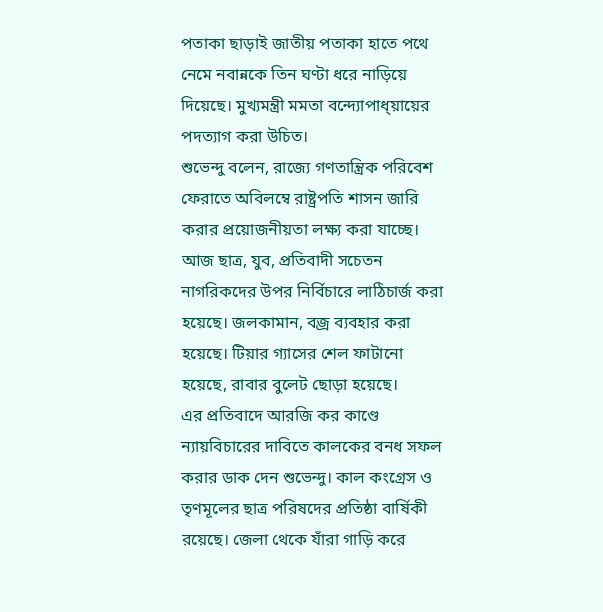পতাকা ছাড়াই জাতীয় পতাকা হাতে পথে নেমে নবান্নকে তিন ঘণ্টা ধরে নাড়িয়ে দিয়েছে। মুখ্যমন্ত্রী মমতা বন্দ্যোপাধ্য়ায়ের পদত্যাগ করা উচিত।
শুভেন্দু বলেন, রাজ্যে গণতান্ত্রিক পরিবেশ ফেরাতে অবিলম্বে রাষ্ট্রপতি শাসন জারি করার প্রয়োজনীয়তা লক্ষ্য করা যাচ্ছে। আজ ছাত্র, যুব, প্রতিবাদী সচেতন নাগরিকদের উপর নির্বিচারে লাঠিচার্জ করা হয়েছে। জলকামান, বজ্র ব্যবহার করা হয়েছে। টিয়ার গ্যাসের শেল ফাটানো হয়েছে, রাবার বুলেট ছোড়া হয়েছে।
এর প্রতিবাদে আরজি কর কাণ্ডে ন্যায়বিচারের দাবিতে কালকের বনধ সফল করার ডাক দেন শুভেন্দু। কাল কংগ্রেস ও তৃণমূলের ছাত্র পরিষদের প্রতিষ্ঠা বার্ষিকী রয়েছে। জেলা থেকে যাঁরা গাড়ি করে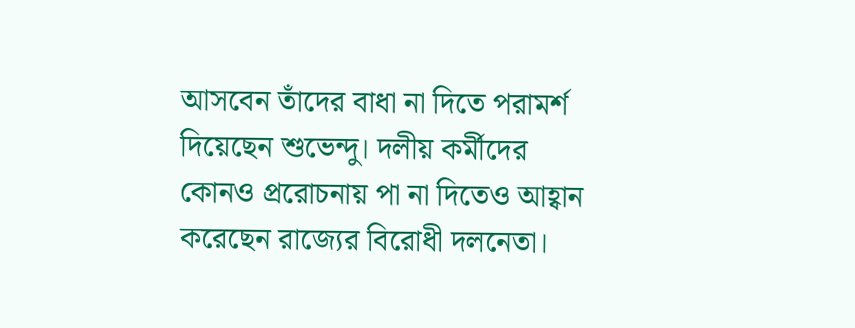আসবেন তাঁদের বাধা না দিতে পরামর্শ দিয়েছেন শুভেন্দু। দলীয় কর্মীদের কোনও প্ররোচনায় পা না দিতেও আহ্বান করেছেন রাজ্যের বিরোধী দলনেতা।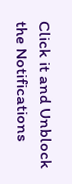Click it and Unblock the Notifications